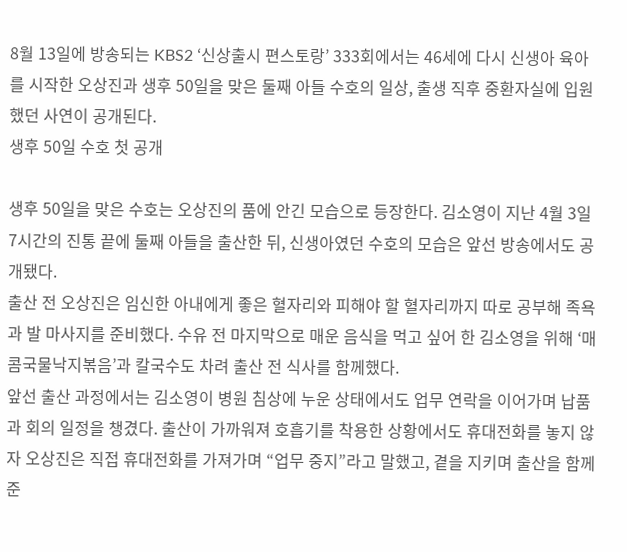8월 13일에 방송되는 KBS2 ‘신상출시 편스토랑’ 333회에서는 46세에 다시 신생아 육아를 시작한 오상진과 생후 50일을 맞은 둘째 아들 수호의 일상, 출생 직후 중환자실에 입원했던 사연이 공개된다.
생후 50일 수호 첫 공개

생후 50일을 맞은 수호는 오상진의 품에 안긴 모습으로 등장한다. 김소영이 지난 4월 3일 7시간의 진통 끝에 둘째 아들을 출산한 뒤, 신생아였던 수호의 모습은 앞선 방송에서도 공개됐다.
출산 전 오상진은 임신한 아내에게 좋은 혈자리와 피해야 할 혈자리까지 따로 공부해 족욕과 발 마사지를 준비했다. 수유 전 마지막으로 매운 음식을 먹고 싶어 한 김소영을 위해 ‘매콤국물낙지볶음’과 칼국수도 차려 출산 전 식사를 함께했다.
앞선 출산 과정에서는 김소영이 병원 침상에 누운 상태에서도 업무 연락을 이어가며 납품과 회의 일정을 챙겼다. 출산이 가까워져 호흡기를 착용한 상황에서도 휴대전화를 놓지 않자 오상진은 직접 휴대전화를 가져가며 “업무 중지”라고 말했고, 곁을 지키며 출산을 함께 준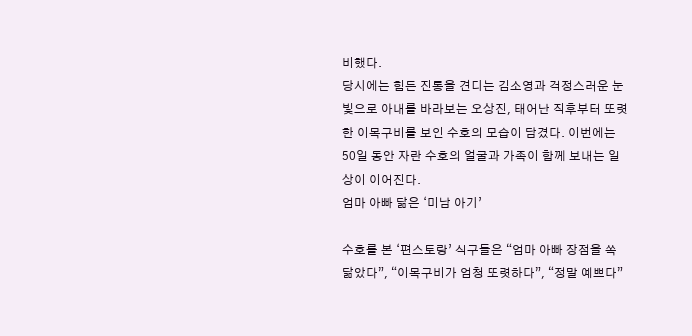비했다.
당시에는 힘든 진통을 견디는 김소영과 걱정스러운 눈빛으로 아내를 바라보는 오상진, 태어난 직후부터 또렷한 이목구비를 보인 수호의 모습이 담겼다. 이번에는 50일 동안 자란 수호의 얼굴과 가족이 함께 보내는 일상이 이어진다.
엄마 아빠 닮은 ‘미남 아기’

수호를 본 ‘편스토랑’ 식구들은 “엄마 아빠 장점을 쏙 닮았다”, “이목구비가 엄청 또렷하다”, “정말 예쁘다”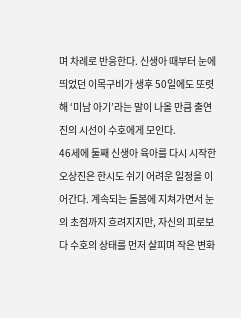며 차례로 반응한다. 신생아 때부터 눈에 띄었던 이목구비가 생후 50일에도 또렷해 ‘미남 아기’라는 말이 나올 만큼 출연진의 시선이 수호에게 모인다.
46세에 둘째 신생아 육아를 다시 시작한 오상진은 한시도 쉬기 어려운 일정을 이어간다. 계속되는 돌봄에 지쳐가면서 눈의 초점까지 흐려지지만, 자신의 피로보다 수호의 상태를 먼저 살피며 작은 변화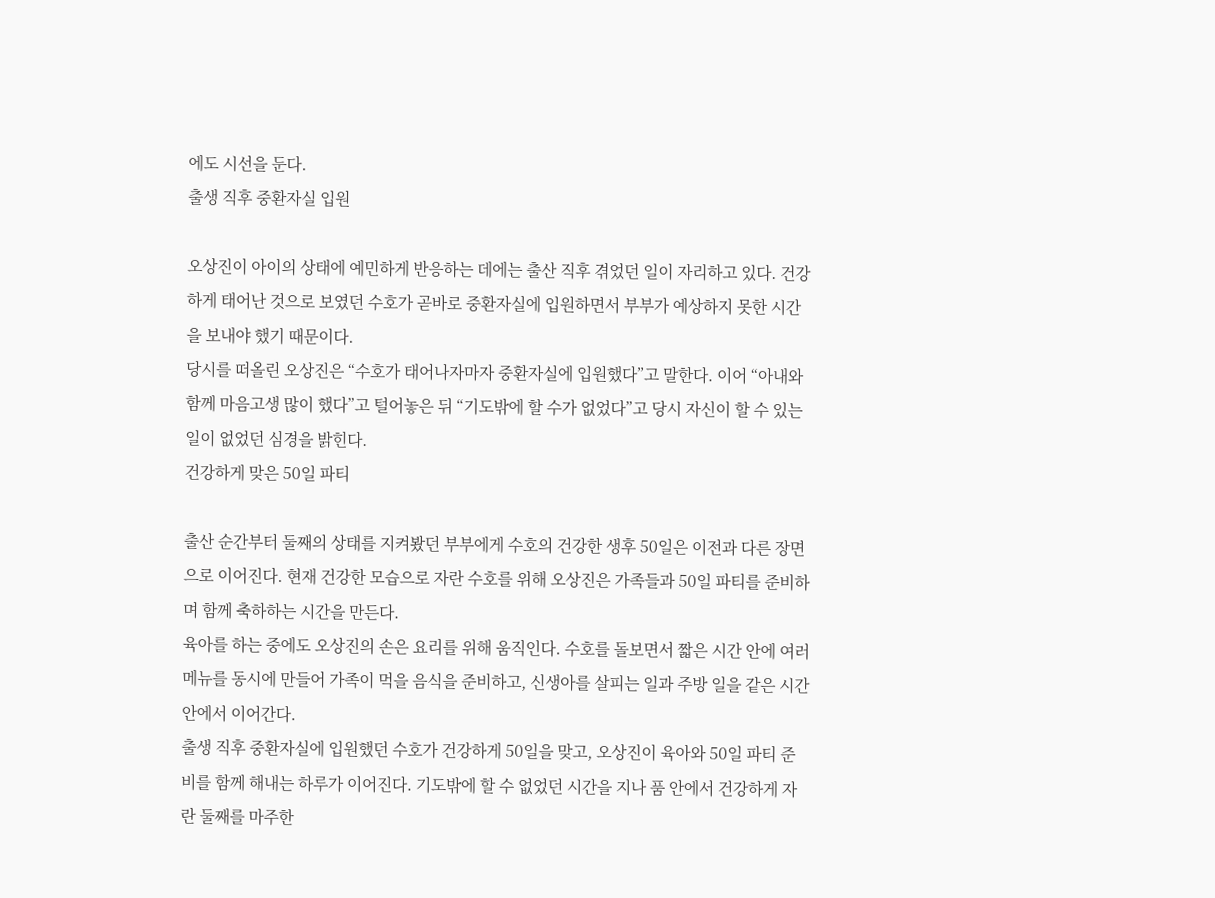에도 시선을 둔다.
출생 직후 중환자실 입원

오상진이 아이의 상태에 예민하게 반응하는 데에는 출산 직후 겪었던 일이 자리하고 있다. 건강하게 태어난 것으로 보였던 수호가 곧바로 중환자실에 입원하면서 부부가 예상하지 못한 시간을 보내야 했기 때문이다.
당시를 떠올린 오상진은 “수호가 태어나자마자 중환자실에 입원했다”고 말한다. 이어 “아내와 함께 마음고생 많이 했다”고 털어놓은 뒤 “기도밖에 할 수가 없었다”고 당시 자신이 할 수 있는 일이 없었던 심경을 밝힌다.
건강하게 맞은 50일 파티

출산 순간부터 둘째의 상태를 지켜봤던 부부에게 수호의 건강한 생후 50일은 이전과 다른 장면으로 이어진다. 현재 건강한 모습으로 자란 수호를 위해 오상진은 가족들과 50일 파티를 준비하며 함께 축하하는 시간을 만든다.
육아를 하는 중에도 오상진의 손은 요리를 위해 움직인다. 수호를 돌보면서 짧은 시간 안에 여러 메뉴를 동시에 만들어 가족이 먹을 음식을 준비하고, 신생아를 살피는 일과 주방 일을 같은 시간 안에서 이어간다.
출생 직후 중환자실에 입원했던 수호가 건강하게 50일을 맞고, 오상진이 육아와 50일 파티 준비를 함께 해내는 하루가 이어진다. 기도밖에 할 수 없었던 시간을 지나 품 안에서 건강하게 자란 둘째를 마주한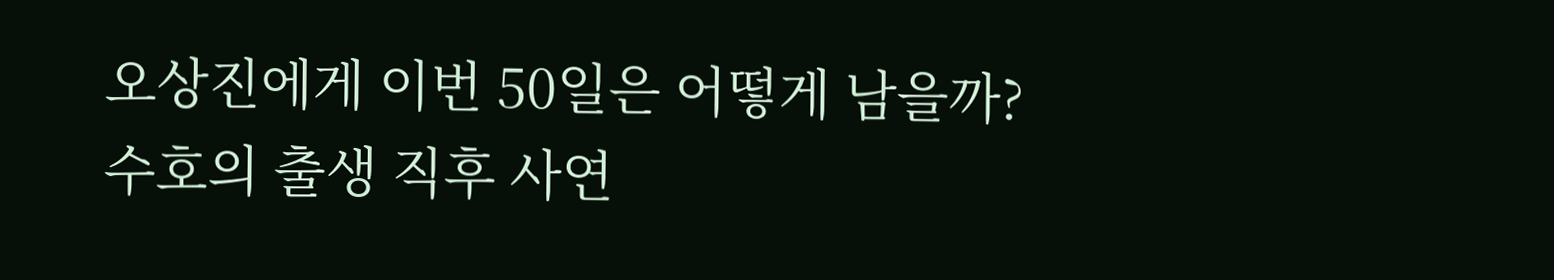오상진에게 이번 50일은 어떻게 남을까?
수호의 출생 직후 사연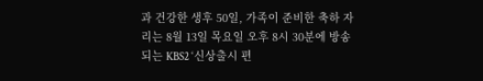과 건강한 생후 50일, 가족이 준비한 축하 자리는 8월 13일 목요일 오후 8시 30분에 방송되는 KBS2 ‘신상출시 편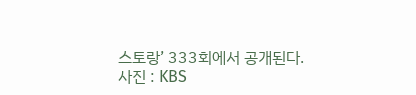스토랑’ 333회에서 공개된다.
사진 : KBS